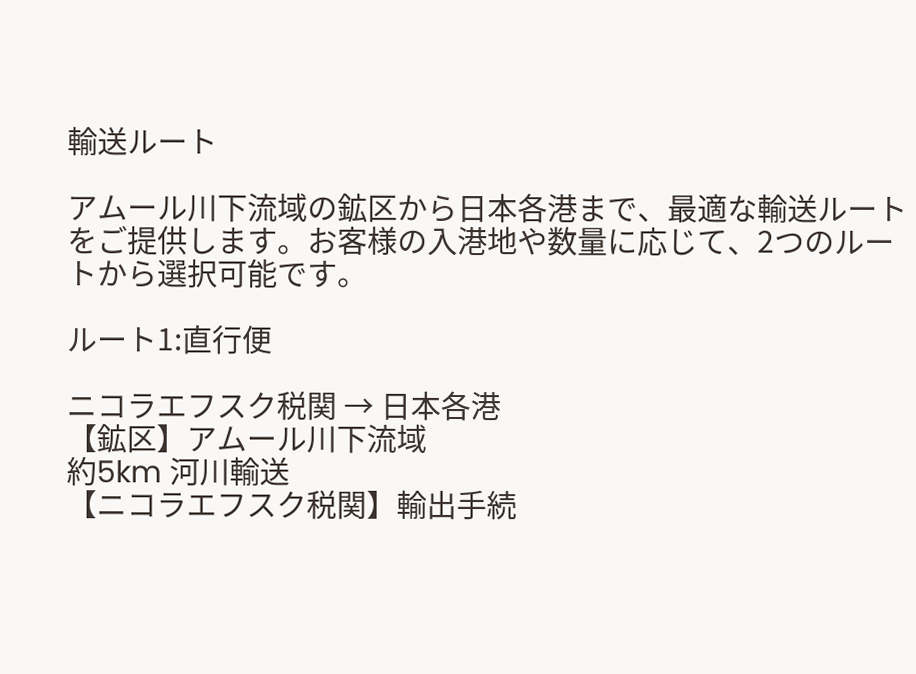輸送ルート

アムール川下流域の鉱区から日本各港まで、最適な輸送ルートをご提供します。お客様の入港地や数量に応じて、2つのルートから選択可能です。

ルート1:直行便

ニコラエフスク税関 → 日本各港
【鉱区】アムール川下流域
約5km 河川輸送
【ニコラエフスク税関】輸出手続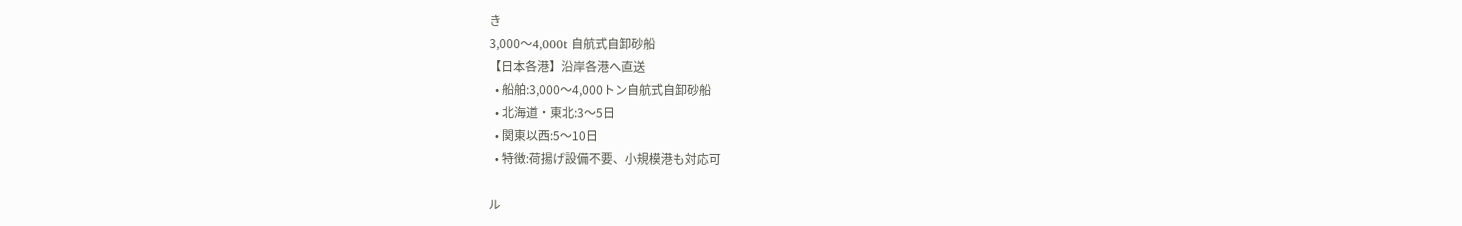き
3,000〜4,000t 自航式自卸砂船
【日本各港】沿岸各港へ直送
  • 船舶:3,000〜4,000トン自航式自卸砂船
  • 北海道・東北:3〜5日
  • 関東以西:5〜10日
  • 特徴:荷揚げ設備不要、小規模港も対応可

ル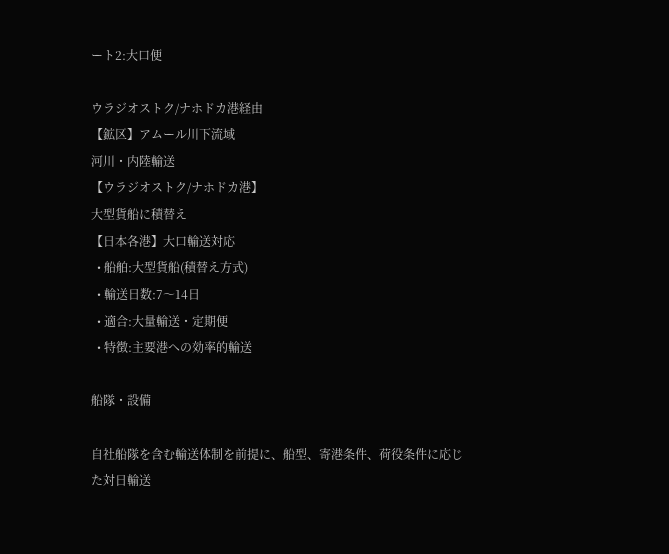ート2:大口便

ウラジオストク/ナホドカ港経由
【鉱区】アムール川下流域
河川・内陸輸送
【ウラジオストク/ナホドカ港】
大型貨船に積替え
【日本各港】大口輸送対応
  • 船舶:大型貨船(積替え方式)
  • 輸送日数:7〜14日
  • 適合:大量輸送・定期便
  • 特徴:主要港への効率的輸送

船隊・設備

自社船隊を含む輸送体制を前提に、船型、寄港条件、荷役条件に応じた対日輸送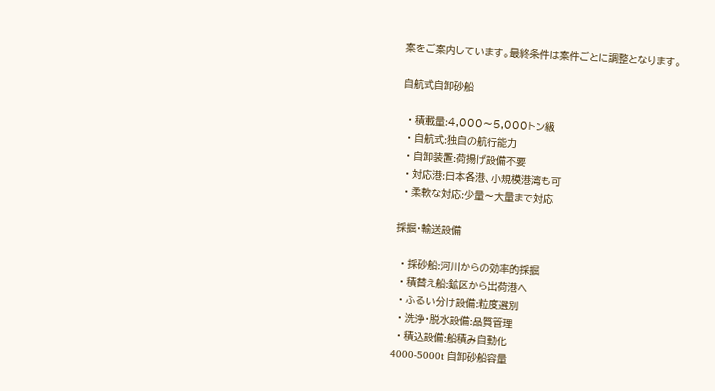案をご案内しています。最終条件は案件ごとに調整となります。

自航式自卸砂船

  • 積載量:4,000〜5,000トン級
  • 自航式:独自の航行能力
  • 自卸装置:荷揚げ設備不要
  • 対応港:日本各港、小規模港湾も可
  • 柔軟な対応:少量〜大量まで対応

採掘・輸送設備

  • 採砂船:河川からの効率的採掘
  • 積替え船:鉱区から出荷港へ
  • ふるい分け設備:粒度選別
  • 洗浄・脱水設備:品質管理
  • 積込設備:船積み自動化
4000-5000t 自卸砂船容量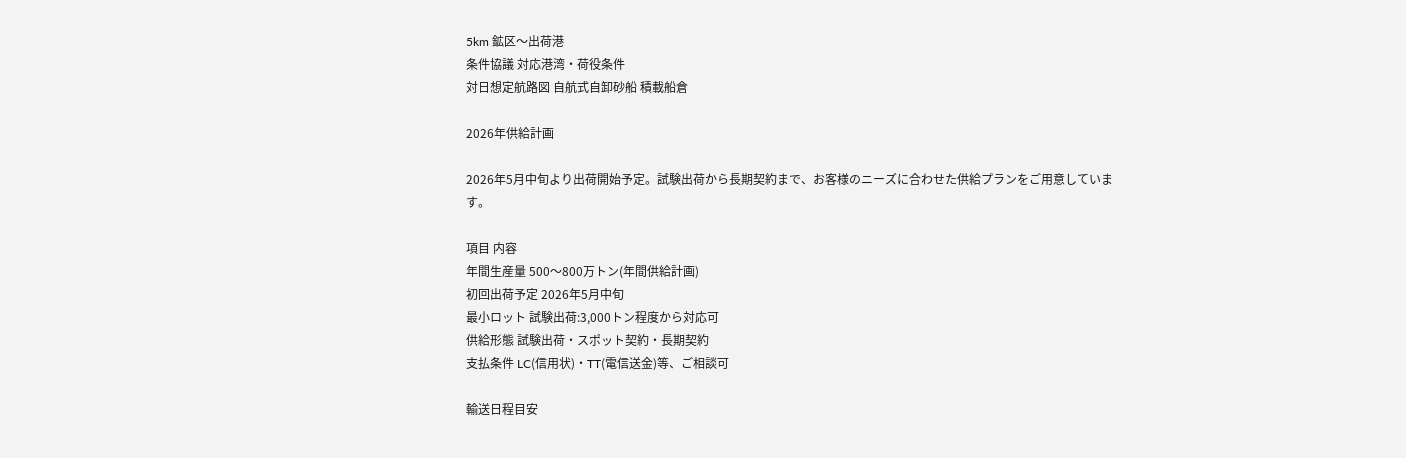5km 鉱区〜出荷港
条件協議 対応港湾・荷役条件
対日想定航路図 自航式自卸砂船 積載船倉

2026年供給計画

2026年5月中旬より出荷開始予定。試験出荷から長期契約まで、お客様のニーズに合わせた供給プランをご用意しています。

項目 内容
年間生産量 500〜800万トン(年間供給計画)
初回出荷予定 2026年5月中旬
最小ロット 試験出荷:3,000トン程度から対応可
供給形態 試験出荷・スポット契約・長期契約
支払条件 LC(信用状)・TT(電信送金)等、ご相談可

輸送日程目安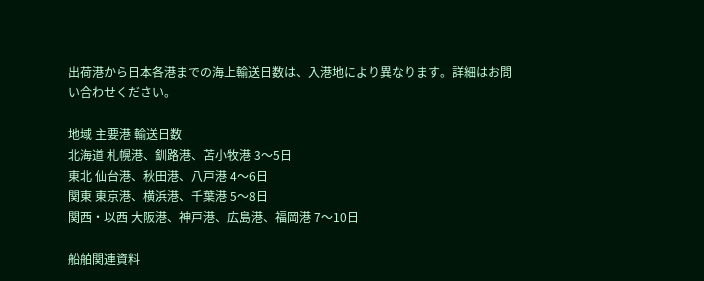出荷港から日本各港までの海上輸送日数は、入港地により異なります。詳細はお問い合わせください。

地域 主要港 輸送日数
北海道 札幌港、釧路港、苫小牧港 3〜5日
東北 仙台港、秋田港、八戸港 4〜6日
関東 東京港、横浜港、千葉港 5〜8日
関西・以西 大阪港、神戸港、広島港、福岡港 7〜10日

船舶関連資料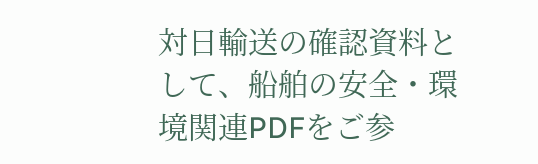対日輸送の確認資料として、船舶の安全・環境関連PDFをご参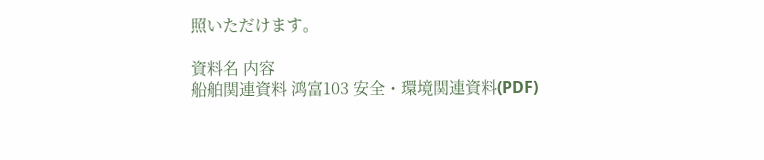照いただけます。

資料名 内容
船舶関連資料 鸿富103 安全・環境関連資料(PDF)